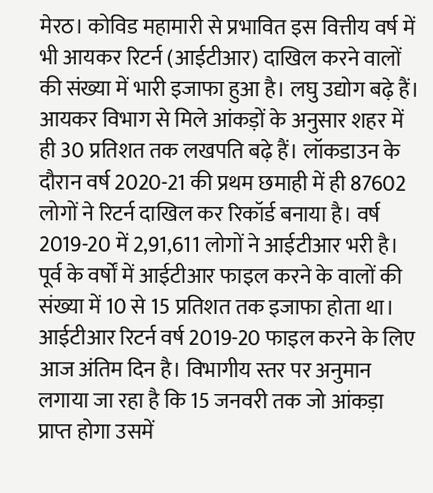मेरठ। कोविड महामारी से प्रभावित इस वित्तीय वर्ष में भी आयकर रिटर्न (आईटीआर) दाखिल करने वालों की संख्या में भारी इजाफा हुआ है। लघु उद्योग बढ़े हैं। आयकर विभाग से मिले आंकड़ों के अनुसार शहर में ही 30 प्रतिशत तक लखपति बढ़े हैं। लॉकडाउन के दौरान वर्ष 2020-21 की प्रथम छमाही में ही 87602 लोगों ने रिटर्न दाखिल कर रिकॉर्ड बनाया है। वर्ष 2019-20 में 2,91,611 लोगों ने आईटीआर भरी है। पूर्व के वर्षों में आईटीआर फाइल करने के वालों की संख्या में 10 से 15 प्रतिशत तक इजाफा होता था।
आईटीआर रिटर्न वर्ष 2019-20 फाइल करने के लिए आज अंतिम दिन है। विभागीय स्तर पर अनुमान लगाया जा रहा है कि 15 जनवरी तक जो आंकड़ा प्राप्त होगा उसमें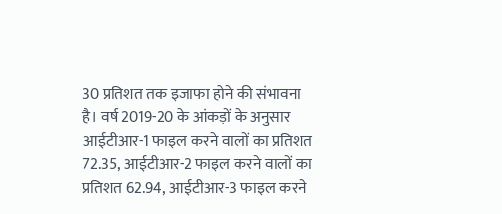30 प्रतिशत तक इजाफा होने की संभावना है। वर्ष 2019-20 के आंकड़ों के अनुसार आईटीआर-1 फाइल करने वालों का प्रतिशत 72.35, आईटीआर-2 फाइल करने वालों का प्रतिशत 62.94, आईटीआर-3 फाइल करने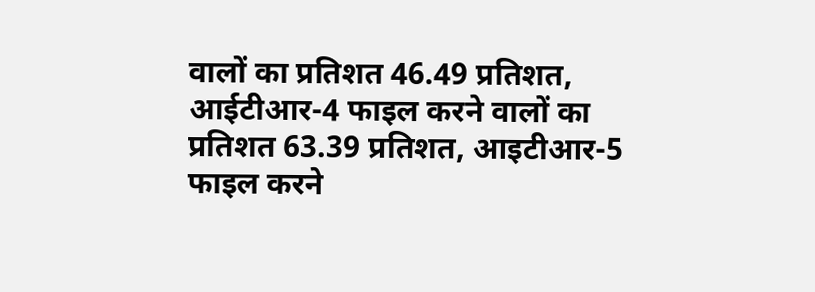वालों का प्रतिशत 46.49 प्रतिशत, आईटीआर-4 फाइल करने वालों का प्रतिशत 63.39 प्रतिशत, आइटीआर-5 फाइल करने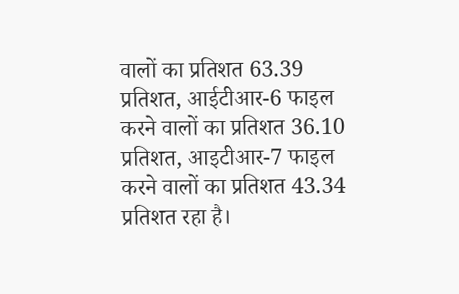वालों का प्रतिशत 63.39 प्रतिशत, आईटीआर-6 फाइल करने वालों का प्रतिशत 36.10 प्रतिशत, आइटीआर-7 फाइल करने वालों का प्रतिशत 43.34 प्रतिशत रहा है।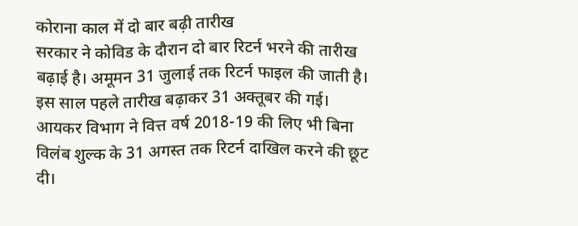कोराना काल में दो बार बढ़ी तारीख
सरकार ने कोविड के दौरान दो बार रिटर्न भरने की तारीख बढ़ाई है। अमूमन 31 जुलाई तक रिटर्न फाइल की जाती है। इस साल पहले तारीख बढ़ाकर 31 अक्तूबर की गई। आयकर विभाग ने वित्त वर्ष 2018-19 की लिए भी बिना विलंब शुल्क के 31 अगस्त तक रिटर्न दाखिल करने की छूट दी।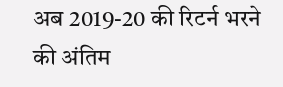अब 2019-20 की रिटर्न भरने की अंतिम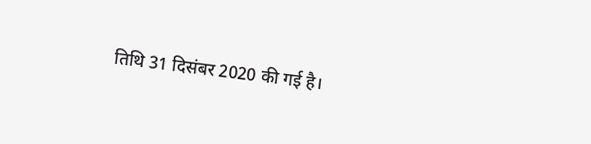तिथि 31 दिसंबर 2020 की गई है।